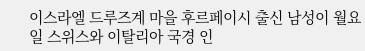이스라엘 드루즈계 마을 후르페이시 출신 남성이 월요일 스위스와 이탈리아 국경 인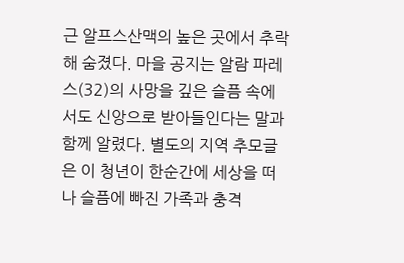근 알프스산맥의 높은 곳에서 추락해 숨졌다. 마을 공지는 알람 파레스(32)의 사망을 깊은 슬픔 속에서도 신앙으로 받아들인다는 말과 함께 알렸다. 별도의 지역 추모글은 이 청년이 한순간에 세상을 떠나 슬픔에 빠진 가족과 충격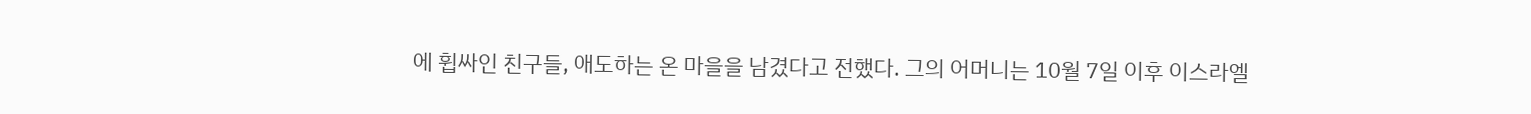에 휩싸인 친구들, 애도하는 온 마을을 남겼다고 전했다. 그의 어머니는 10월 7일 이후 이스라엘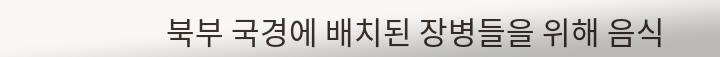북부 국경에 배치된 장병들을 위해 음식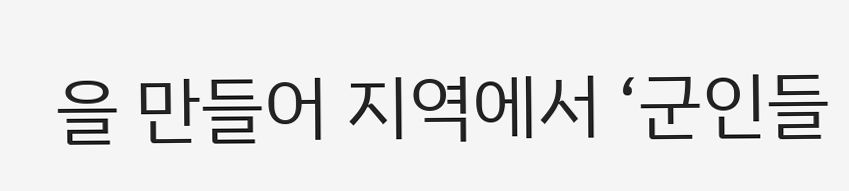을 만들어 지역에서 ‘군인들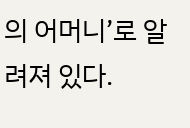의 어머니’로 알려져 있다.